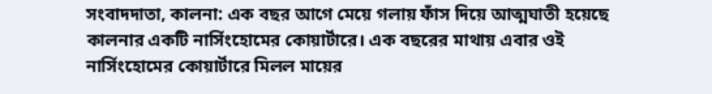সংবাদদাতা, কালনা: এক বছর আগে মেয়ে গলায় ফাঁস দিয়ে আত্মঘাতী হয়েছে কালনার একটি নার্সিংহোমের কোয়ার্টারে। এক বছরের মাথায় এবার ওই নার্সিংহোমের কোয়ার্টারে মিলল মায়ের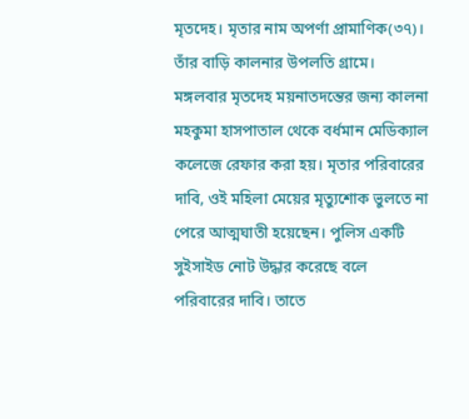মৃতদেহ। মৃতার নাম অপর্ণা প্রামাণিক(৩৭)। তাঁর বাড়ি কালনার উপলতি গ্রামে। মঙ্গলবার মৃতদেহ ময়নাতদন্তের জন্য কালনা মহকুমা হাসপাতাল থেকে বর্ধমান মেডিক্যাল কলেজে রেফার করা হয়। মৃতার পরিবারের দাবি, ওই মহিলা মেয়ের মৃত্যুশোক ভুলতে না পেরে আত্মঘাতী হয়েছেন। পুলিস একটি সুইসাইড নোট উদ্ধার করেছে বলে পরিবারের দাবি। তাতে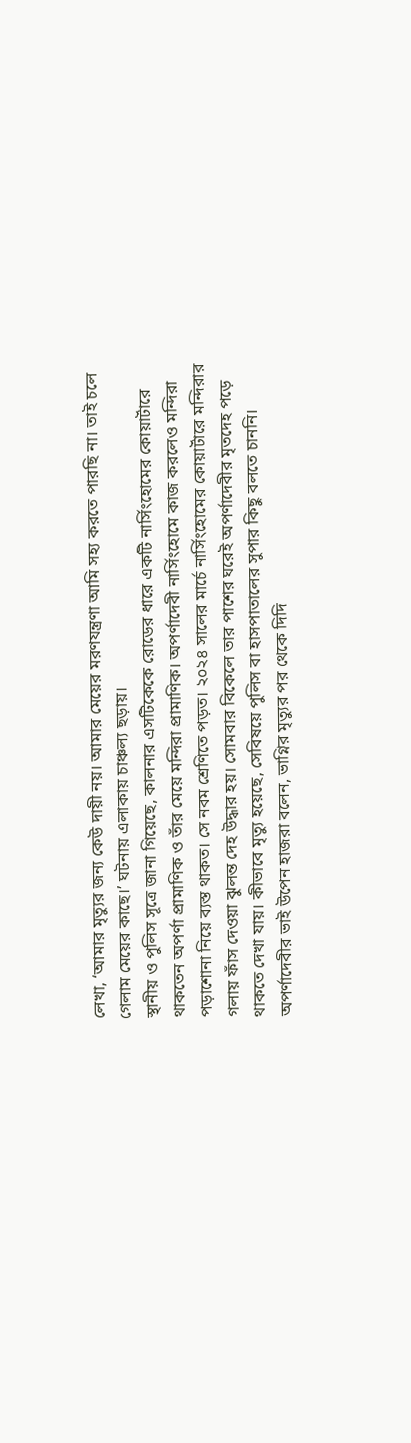লেখা, ‘আমার মৃত্যুর জন্য কেউ দায়ী নয়। আমার মেয়ের মরণযন্ত্রণা আমি সহ্য করতে পারছি না। তাই চলে গেলাম মেয়ের কাছে।’ ঘটনায় এলাকায় চাঞ্চল্য ছড়ায়।
স্থানীয় ও পুলিস সূত্রে জানা গিয়েছে, কালনার এসটিকেকে রোডের ধারে একটি নার্সিংহোমের কোয়ার্টারে থাকতেন অপর্ণা প্রামাণিক ও তাঁর মেয়ে মন্দিরা প্রামাণিক। অপর্ণাদেবী নার্সিংহোমে কাজ করলেও মন্দিরা পড়াশোনা নিয়ে ব্যস্ত থাকত। সে নবম শ্রেণিতে পড়ত। ২০২৪ সালের মার্চে নার্সিংহোমের কোয়ার্টারে মন্দিরার গলায় ফাঁস দেওয়া ঝুলন্ত দেহ উদ্ধার হয়। সোমবার বিকেলে তার পাশের ঘরেই অপর্ণাদেবীর মৃতদেহ পড়ে থাকতে দেখা যায়। কীভাবে মৃত্যু হয়েছে, সেবিষয়ে পুলিস বা হাসপাতালের সুপার কিছু বলতে চাননি।
অপর্ণাদেবীর ভাই উপেন হাজরা বলেন, ভাগ্নির মৃত্যুর পর থেকে দিদি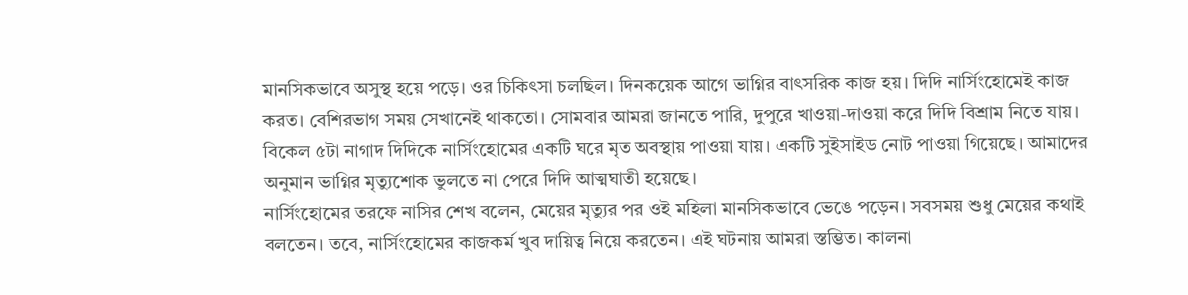মানসিকভাবে অসুস্থ হয়ে পড়ে। ওর চিকিৎসা চলছিল। দিনকয়েক আগে ভাগ্নির বাৎসরিক কাজ হয়। দিদি নার্সিংহোমেই কাজ করত। বেশিরভাগ সময় সেখানেই থাকতো। সোমবার আমরা জানতে পারি, দুপুরে খাওয়া-দাওয়া করে দিদি বিশ্রাম নিতে যায়। বিকেল ৫টা নাগাদ দিদিকে নার্সিংহোমের একটি ঘরে মৃত অবস্থায় পাওয়া যায়। একটি সুইসাইড নোট পাওয়া গিয়েছে। আমাদের অনুমান ভাগ্নির মৃত্যুশোক ভুলতে না পেরে দিদি আত্মঘাতী হয়েছে।
নার্সিংহোমের তরফে নাসির শেখ বলেন, মেয়ের মৃত্যুর পর ওই মহিলা মানসিকভাবে ভেঙে পড়েন। সবসময় শুধু মেয়ের কথাই বলতেন। তবে, নার্সিংহোমের কাজকর্ম খুব দায়িত্ব নিয়ে করতেন। এই ঘটনায় আমরা স্তম্ভিত। কালনা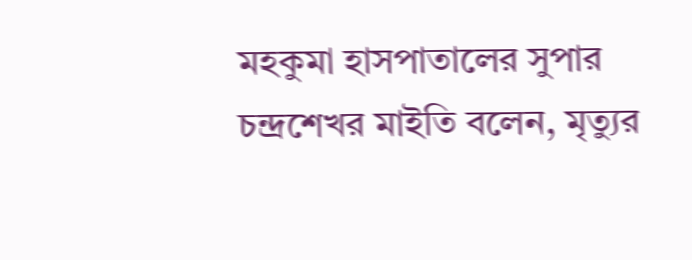মহকুমা হাসপাতালের সুপার চন্দ্রশেখর মাইতি বলেন, মৃত্যুর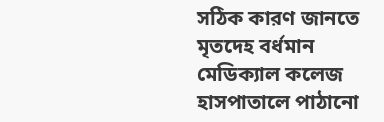সঠিক কারণ জানতে মৃতদেহ বর্ধমান মেডিক্যাল কলেজ হাসপাতালে পাঠানো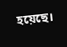হয়েছে।